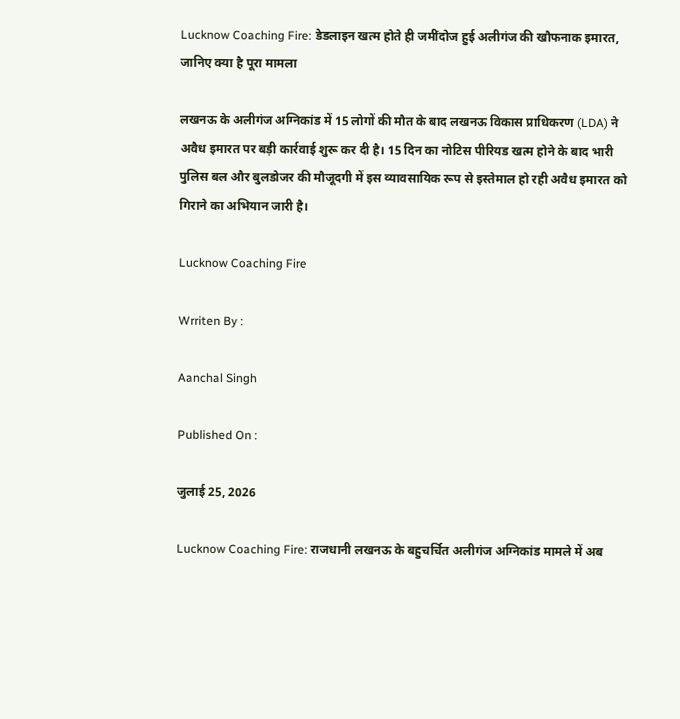Lucknow Coaching Fire: डेडलाइन खत्म होते ही जमींदोज हुई अलीगंज की खौफनाक इमारत, जानिए क्या है पूरा मामला

लखनऊ के अलीगंज अग्निकांड में 15 लोगों की मौत के बाद लखनऊ विकास प्राधिकरण (LDA) ने अवैध इमारत पर बड़ी कार्रवाई शुरू कर दी है। 15 दिन का नोटिस पीरियड खत्म होने के बाद भारी पुलिस बल और बुलडोजर की मौजूदगी में इस व्यावसायिक रूप से इस्तेमाल हो रही अवैध इमारत को गिराने का अभियान जारी है।

Lucknow Coaching Fire

Wrriten By :

Aanchal Singh

Published On :

जुलाई 25, 2026

Lucknow Coaching Fire: राजधानी लखनऊ के बहुचर्चित अलीगंज अग्निकांड मामले में अब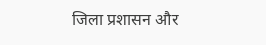जिला प्रशासन और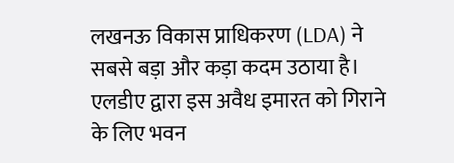लखनऊ विकास प्राधिकरण (LDA) ने सबसे बड़ा और कड़ा कदम उठाया है। एलडीए द्वारा इस अवैध इमारत को गिराने के लिए भवन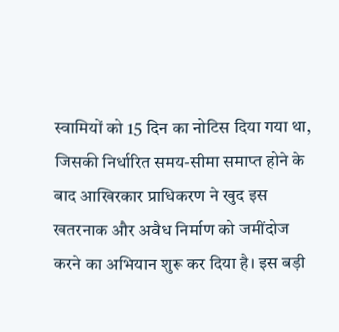स्वामियों को 15 दिन का नोटिस दिया गया था, जिसकी निर्धारित समय-सीमा समाप्त होने के बाद आखिरकार प्राधिकरण ने खुद इस खतरनाक और अवैध निर्माण को जमींदोज करने का अभियान शुरू कर दिया है। इस बड़ी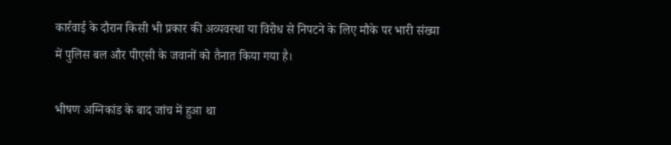कार्रवाई के दौरान किसी भी प्रकार की अव्यवस्था या विरोध से निपटने के लिए मौके पर भारी संख्या में पुलिस बल और पीएसी के जवानों को तैनात किया गया है।

भीषण अग्निकांड के बाद जांच में हुआ था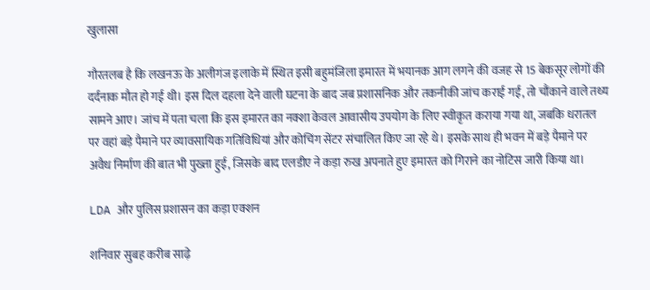खुलासा

गौरतलब है कि लखनऊ के अलीगंज इलाके में स्थित इसी बहुमंजिला इमारत में भयानक आग लगने की वजह से 15 बेकसूर लोगों की दर्दनाक मौत हो गई थी। इस दिल दहला देने वाली घटना के बाद जब प्रशासनिक और तकनीकी जांच कराई गई, तो चौंकाने वाले तथ्य सामने आए। जांच में पता चला कि इस इमारत का नक्शा केवल आवासीय उपयोग के लिए स्वीकृत कराया गया था, जबकि धरातल पर वहां बड़े पैमाने पर व्यावसायिक गतिविधियां और कोचिंग सेंटर संचालित किए जा रहे थे। इसके साथ ही भवन में बड़े पैमाने पर अवैध निर्माण की बात भी पुख्ता हुई, जिसके बाद एलडीए ने कड़ा रुख अपनाते हुए इमारत को गिराने का नोटिस जारी किया था।

LDA और पुलिस प्रशासन का कड़ा एक्शन

शनिवार सुबह करीब साढ़े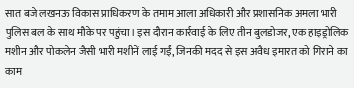सात बजे लखनऊ विकास प्राधिकरण के तमाम आला अधिकारी और प्रशासनिक अमला भारी पुलिस बल के साथ मौके पर पहुंचा। इस दौरान कार्रवाई के लिए तीन बुलडोजर, एक हाइड्रोलिक मशीन और पोकलेन जैसी भारी मशीनें लाई गईं, जिनकी मदद से इस अवैध इमारत को गिराने का काम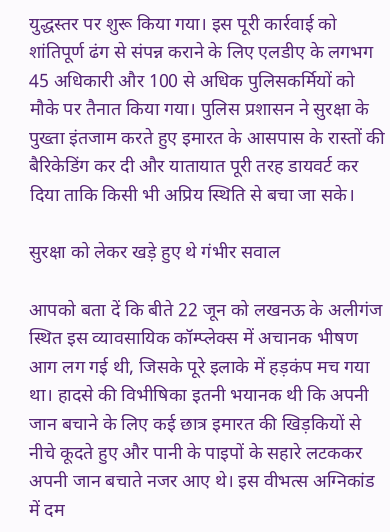युद्धस्तर पर शुरू किया गया। इस पूरी कार्रवाई को शांतिपूर्ण ढंग से संपन्न कराने के लिए एलडीए के लगभग 45 अधिकारी और 100 से अधिक पुलिसकर्मियों को मौके पर तैनात किया गया। पुलिस प्रशासन ने सुरक्षा के पुख्ता इंतजाम करते हुए इमारत के आसपास के रास्तों की बैरिकेडिंग कर दी और यातायात पूरी तरह डायवर्ट कर दिया ताकि किसी भी अप्रिय स्थिति से बचा जा सके।

सुरक्षा को लेकर खड़े हुए थे गंभीर सवाल

आपको बता दें कि बीते 22 जून को लखनऊ के अलीगंज स्थित इस व्यावसायिक कॉम्प्लेक्स में अचानक भीषण आग लग गई थी, जिसके पूरे इलाके में हड़कंप मच गया था। हादसे की विभीषिका इतनी भयानक थी कि अपनी जान बचाने के लिए कई छात्र इमारत की खिड़कियों से नीचे कूदते हुए और पानी के पाइपों के सहारे लटककर अपनी जान बचाते नजर आए थे। इस वीभत्स अग्निकांड में दम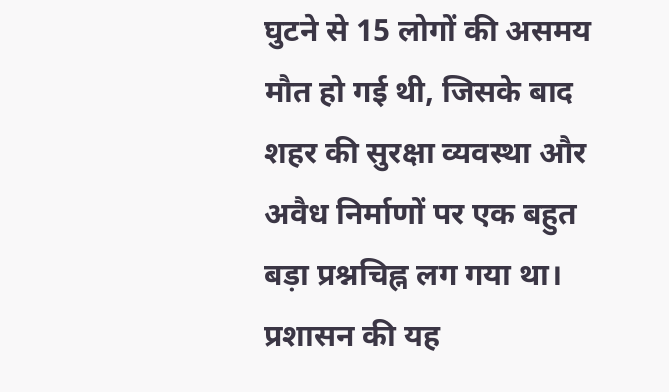घुटने से 15 लोगों की असमय मौत हो गई थी, जिसके बाद शहर की सुरक्षा व्यवस्था और अवैध निर्माणों पर एक बहुत बड़ा प्रश्नचिह्न लग गया था। प्रशासन की यह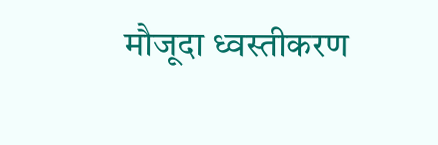मौजूदा ध्वस्तीकरण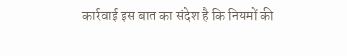कार्रवाई इस बात का संदेश है कि नियमों की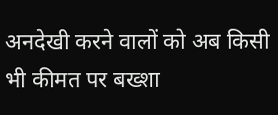अनदेखी करने वालों को अब किसी भी कीमत पर बख्शा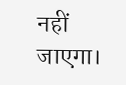नहीं जाएगा।